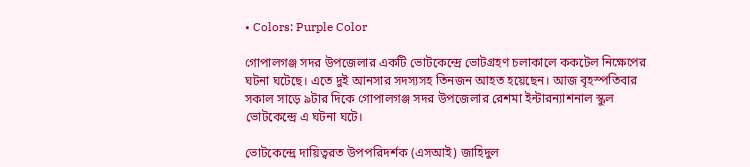• Colors: Purple Color

গোপালগঞ্জ সদর উপজেলার একটি ভোটকেন্দ্রে ভোটগ্রহণ চলাকালে ককটেল নিক্ষেপের ঘটনা ঘটেছে। এতে দুই আনসার সদস্যসহ তিনজন আহত হয়েছেন। আজ বৃহস্পতিবার সকাল সাড়ে ৯টার দিকে গোপালগঞ্জ সদর উপজেলার রেশমা ইন্টারন্যাশনাল স্কুল ভোটকেন্দ্রে এ ঘটনা ঘটে।

ভোটকেন্দ্রে দায়িত্বরত উপপরিদর্শক (এসআই) জাহিদুল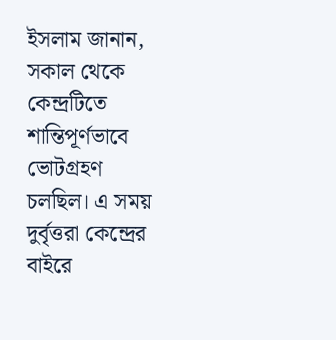ইসলাম জানান, সকাল থেকে কেন্দ্রটিতে শান্তিপূর্ণভাবে ভোটগ্রহণ চলছিল। এ সময় দুর্বৃত্তরা কেন্দ্রের বাইরে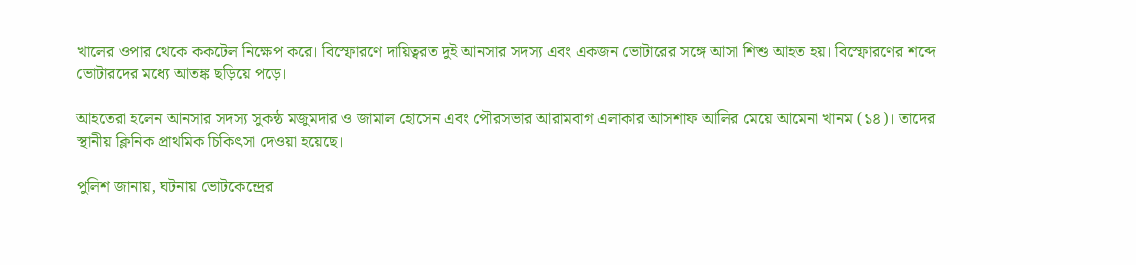খালের ওপার থেকে ককটেল নিক্ষেপ করে। বিস্ফোরণে দায়িত্বরত দুই আনসার সদস্য এবং একজন ভোটারের সঙ্গে আসা শিশু আহত হয়। বিস্ফোরণের শব্দে ভোটারদের মধ্যে আতঙ্ক ছড়িয়ে পড়ে।

আহতেরা হলেন আনসার সদস্য সুকন্ঠ মজুমদার ও জামাল হোসেন এবং পৌরসভার আরামবাগ এলাকার আসশাফ আলির মেয়ে আমেনা খানম (১৪)। তাদের স্থানীয় ক্লিনিক প্রাথমিক চিকিৎসা দেওয়া হয়েছে।

পুলিশ জানায়, ঘটনায় ভোটকেন্দ্রের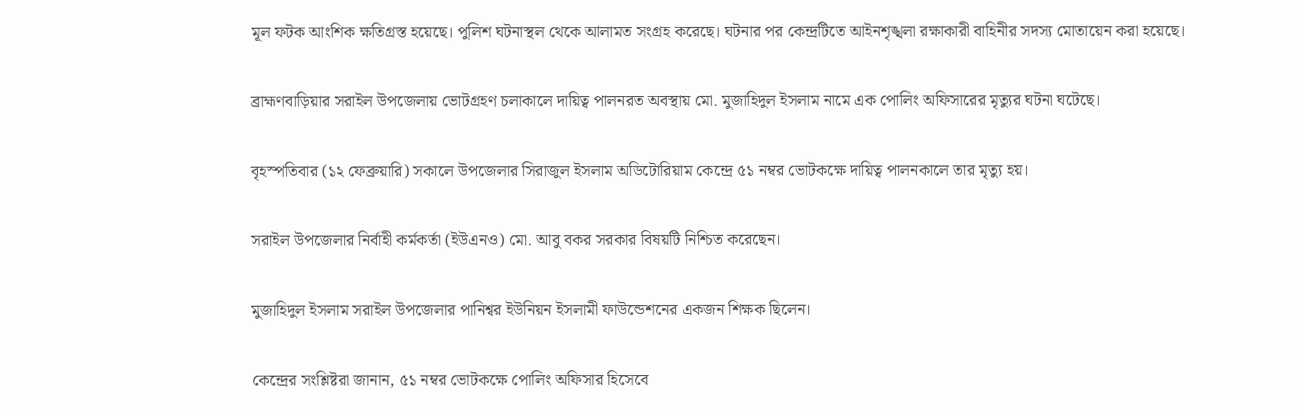মূল ফটক আংশিক ক্ষতিগ্রস্ত হয়েছে। পুলিশ ঘটনাস্থল থেকে আলামত সংগ্রহ করেছে। ঘটনার পর কেন্দ্রটিতে আইনশৃঙ্খলা রক্ষাকারী বাহিনীর সদস্য মোতায়েন করা হয়েছে।

ব্রাহ্মণবাড়িয়ার সরাইল উপজেলায় ভোটগ্রহণ চলাকালে দায়িত্ব পালনরত অবস্থায় মো. মুজাহিদুল ইসলাম নামে এক পোলিং অফিসারের মৃত্যুর ঘটনা ঘটেছে।

বৃহস্পতিবার (১২ ফেব্রুয়ারি) সকালে উপজেলার সিরাজুল ইসলাম অডিটোরিয়াম কেন্দ্রে ৫১ নম্বর ভোটকক্ষে দায়িত্ব পালনকালে তার মৃত্যু হয়।

সরাইল উপজেলার নির্বাহী কর্মকর্তা (ইউএনও) মো. আবু বকর সরকার বিষয়টি নিশ্চিত করেছেন।

মুজাহিদুল ইসলাম সরাইল উপজেলার পানিশ্বর ইউনিয়ন ইসলামী ফাউন্ডেশনের একজন শিক্ষক ছিলেন।

কেন্দ্রের সংশ্লিষ্টরা জানান, ৫১ নম্বর ভোটকক্ষে পোলিং অফিসার হিসেবে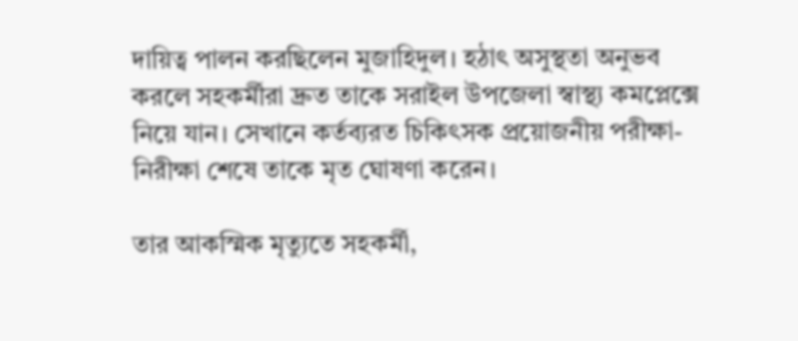দায়িত্ব পালন করছিলেন মুজাহিদুল। হঠাৎ অসুস্থতা অনুভব করলে সহকর্মীরা দ্রুত তাকে সরাইল উপজেলা স্বাস্থ্য কমপ্লেক্সে নিয়ে যান। সেখানে কর্তব্যরত চিকিৎসক প্রয়োজনীয় পরীক্ষা-নিরীক্ষা শেষে তাকে মৃত ঘোষণা করেন।

তার আকস্মিক মৃত্যুতে সহকর্মী,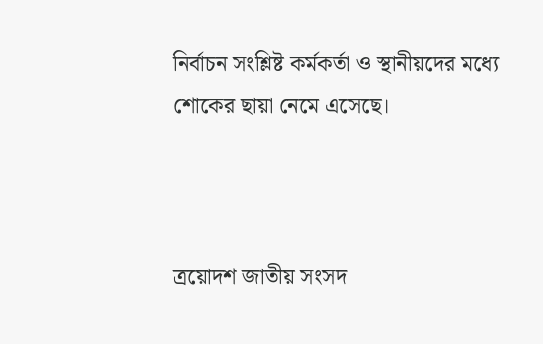নির্বাচন সংশ্লিষ্ট কর্মকর্তা ও স্থানীয়দের মধ্যে শোকের ছায়া নেমে এসেছে।



ত্রয়োদশ জাতীয় সংসদ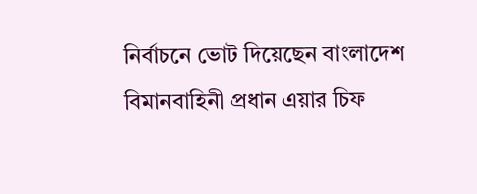নির্বাচনে ভোট দিয়েছেন বাংলাদেশ বিমানবাহিনী প্রধান এয়ার চিফ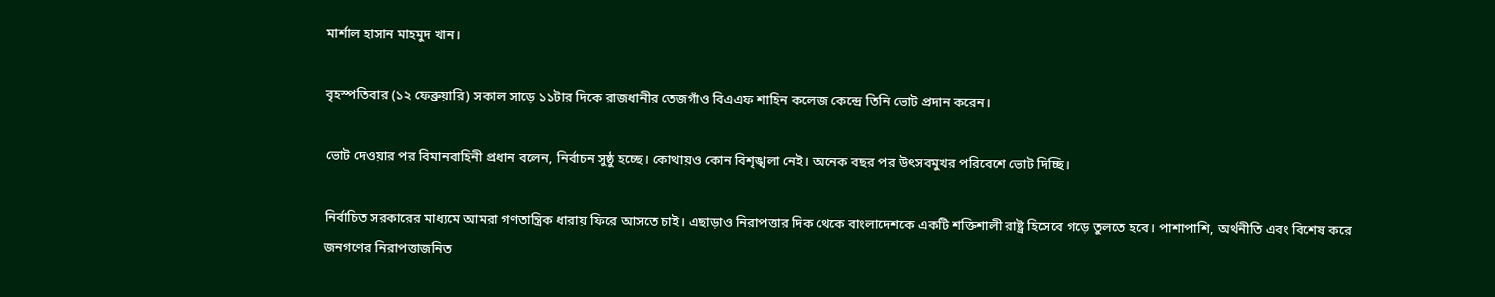মার্শাল হাসান মাহমুদ খান।

বৃহস্পতিবার (১২ ফেব্রুয়ারি) সকাল সাড়ে ১১টার দিকে রাজধানীর তেজগাঁও বিএএফ শাহিন কলেজ কেন্দ্রে তিনি ভোট প্রদান করেন।

ভোট দেওয়ার পর বিমানবাহিনী প্রধান বলেন, নির্বাচন সুষ্ঠু হচ্ছে। কোথায়ও কোন বিশৃঙ্খলা নেই। অনেক বছর পর উৎসবমুখর পরিবেশে ভোট দিচ্ছি।

নির্বাচিত সরকারের মাধ্যমে আমরা গণতান্ত্রিক ধারায় ফিরে আসতে চাই। এছাড়াও নিরাপত্তার দিক থেকে বাংলাদেশকে একটি শক্তিশালী রাষ্ট্র হিসেবে গড়ে তুলতে হবে। পাশাপাশি, অর্থনীতি এবং বিশেষ করে জনগণের নিরাপত্তাজনিত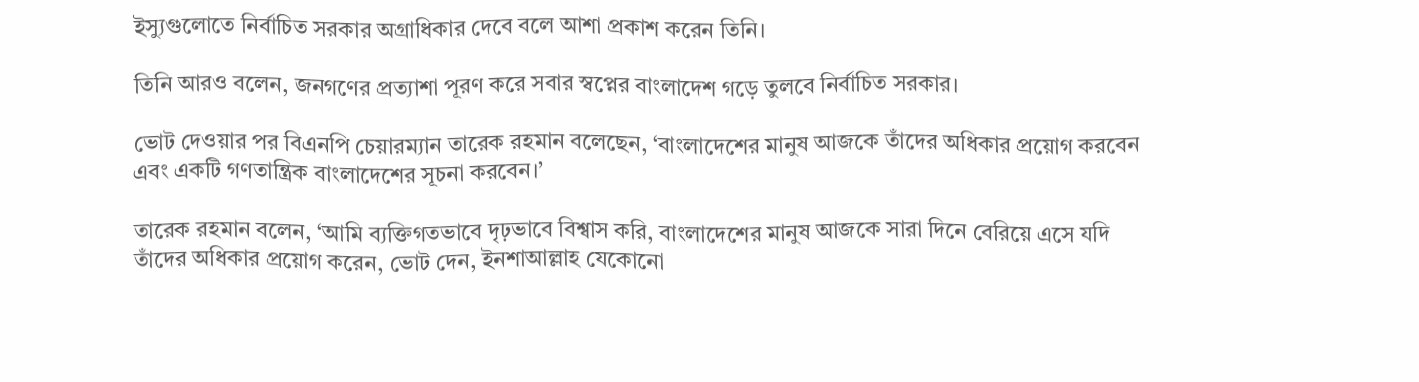ইস্যুগুলোতে নির্বাচিত সরকার অগ্রাধিকার দেবে বলে আশা প্রকাশ করেন তিনি।

তিনি আরও বলেন, জনগণের প্রত্যাশা পূরণ করে সবার স্বপ্নের বাংলাদেশ গড়ে তুলবে নির্বাচিত সরকার।

ভোট দেওয়ার পর বিএনপি চেয়ারম্যান তারেক রহমান বলেছেন, ‘বাংলাদেশের মানুষ আজকে তাঁদের অধিকার প্রয়োগ করবেন এবং একটি গণতান্ত্রিক বাংলাদেশের সূচনা করবেন।’

তারেক রহমান বলেন, ‘আমি ব্যক্তিগতভাবে দৃঢ়ভাবে বিশ্বাস করি, বাংলাদেশের মানুষ আজকে সারা দিনে বেরিয়ে এসে যদি তাঁদের অধিকার প্রয়োগ করেন, ভোট দেন, ইনশাআল্লাহ যেকোনো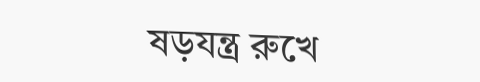ষড়যন্ত্র রুখে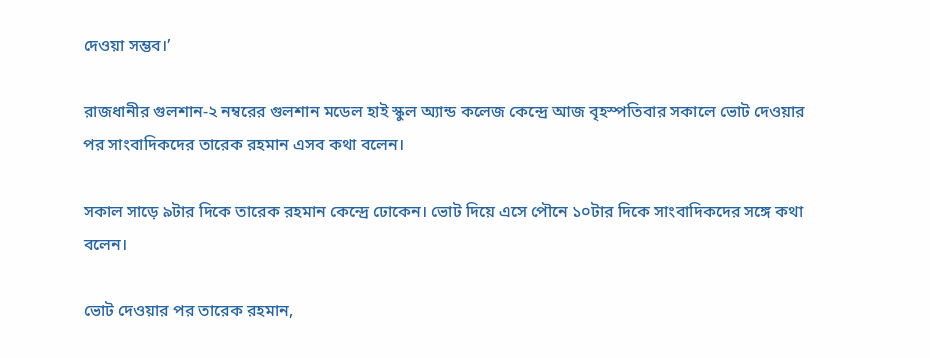দেওয়া সম্ভব।’

রাজধানীর গুলশান-২ নম্বরের গুলশান মডেল হাই স্কুল অ্যান্ড কলেজ কেন্দ্রে আজ বৃহস্পতিবার সকালে ভোট দেওয়ার পর সাংবাদিকদের তারেক রহমান এসব কথা বলেন।

সকাল সাড়ে ৯টার দিকে তারেক রহমান কেন্দ্রে ঢোকেন। ভোট দিয়ে এসে পৌনে ১০টার দিকে সাংবাদিকদের সঙ্গে কথা বলেন।

ভোট দেওয়ার পর তারেক রহমান,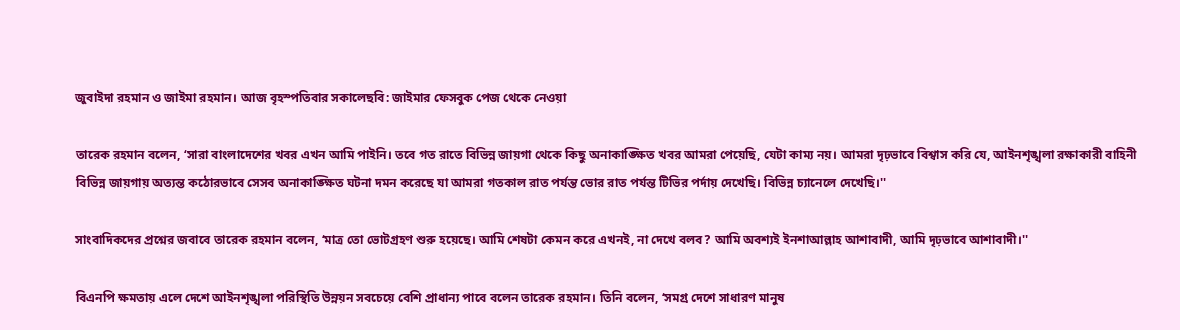জুবাইদা রহমান ও জাইমা রহমান। আজ বৃহস্পতিবার সকালেছবি: জাইমার ফেসবুক পেজ থেকে নেওয়া

তারেক রহমান বলেন, ‘সারা বাংলাদেশের খবর এখন আমি পাইনি। তবে গত রাতে বিভিন্ন জায়গা থেকে কিছু অনাকাঙ্ক্ষিত খবর আমরা পেয়েছি, যেটা কাম্য নয়। আমরা দৃঢ়ভাবে বিশ্বাস করি যে, আইনশৃঙ্খলা রক্ষাকারী বাহিনী বিভিন্ন জায়গায় অত্যন্ত কঠোরভাবে সেসব অনাকাঙ্ক্ষিত ঘটনা দমন করেছে যা আমরা গতকাল রাত পর্যন্ত ভোর রাত পর্যন্ত টিভির পর্দায় দেখেছি। বিভিন্ন চ্যানেলে দেখেছি।''

সাংবাদিকদের প্রশ্নের জবাবে তারেক রহমান বলেন, ‘মাত্র তো ভোটগ্রহণ শুরু হয়েছে। আমি শেষটা কেমন করে এখনই, না দেখে বলব? আমি অবশ্যই ইনশাআল্লাহ আশাবাদী, আমি দৃঢ়ভাবে আশাবাদী।''

বিএনপি ক্ষমতায় এলে দেশে আইনশৃঙ্খলা পরিস্থিতি উন্নয়ন সবচেয়ে বেশি প্রাধান্য পাবে বলেন তারেক রহমান। তিনি বলেন, ‘সমগ্র দেশে সাধারণ মানুষ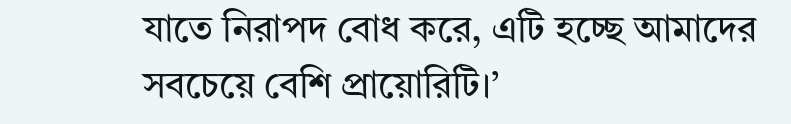যাতে নিরাপদ বোধ করে, এটি হচ্ছে আমাদের সবচেয়ে বেশি প্রায়োরিটি।’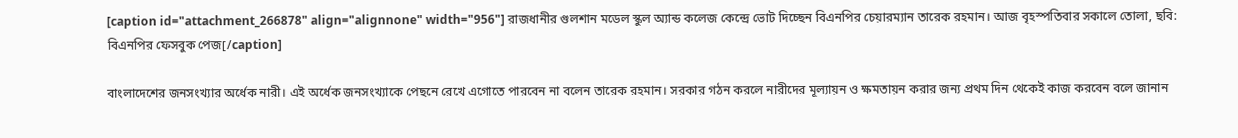[caption id="attachment_266878" align="alignnone" width="956"] রাজধানীর গুলশান মডেল স্কুল অ্যান্ড কলেজ কেন্দ্রে ভোট দিচ্ছেন বিএনপির চেয়ারম্যান তারেক রহমান। আজ বৃহস্পতিবার সকালে তোলা, ছবি: বিএনপির ফেসবুক পেজ[/caption]

বাংলাদেশের জনসংখ্যার অর্ধেক নারী। এই অর্ধেক জনসংখ্যাকে পেছনে রেখে এগোতে পারবেন না বলেন তারেক রহমান। সরকার গঠন করলে নারীদের মূল্যায়ন ও ক্ষমতায়ন করার জন্য প্রথম দিন থেকেই কাজ করবেন বলে জানান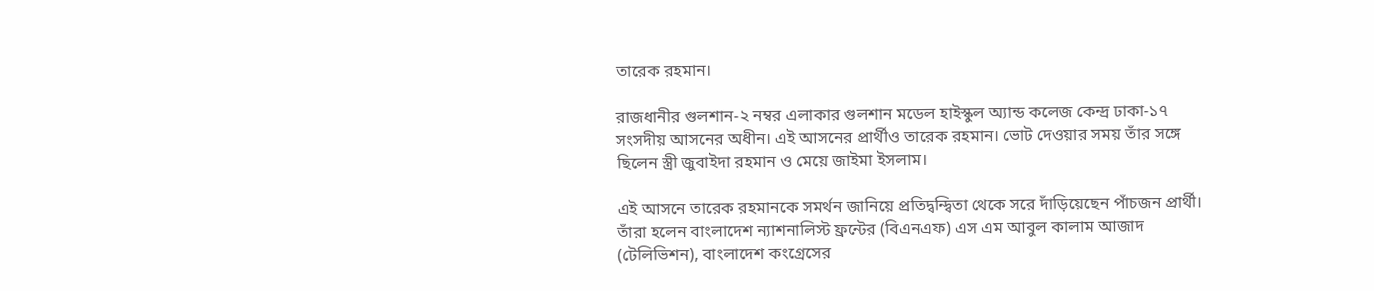তারেক রহমান।

রাজধানীর গুলশান-২ নম্বর এলাকার গুলশান মডেল হাইস্কুল অ্যান্ড কলেজ কেন্দ্র ঢাকা-১৭ সংসদীয় আসনের অধীন। এই আসনের প্রার্থীও তারেক রহমান। ভোট দেওয়ার সময় তাঁর সঙ্গে ছিলেন স্ত্রী জুবাইদা রহমান ও মেয়ে জাইমা ইসলাম।

এই আসনে তারেক রহমানকে সমর্থন জানিয়ে প্রতিদ্বন্দ্বিতা থেকে সরে দাঁড়িয়েছেন পাঁচজন প্রার্থী। তাঁরা হলেন বাংলাদেশ ন্যাশনালিস্ট ফ্রন্টের (বিএনএফ) এস এম আবুল কালাম আজাদ (টেলিভিশন), বাংলাদেশ কংগ্রেসের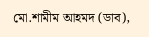মো.শামীম আহমদ (ডাব),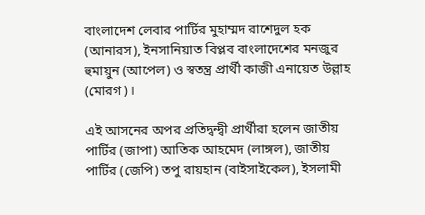বাংলাদেশ লেবার পার্টির মুহাম্মদ রাশেদুল হক (আনারস), ইনসানিয়াত বিপ্লব বাংলাদেশের মনজুর হুমায়ুন (আপেল) ও স্বতন্ত্র প্রার্থী কাজী এনায়েত উল্লাহ (মোরগ)।

এই আসনের অপর প্রতিদ্বন্দ্বী প্রার্থীরা হলেন জাতীয় পার্টির (জাপা) আতিক আহমেদ (লাঙ্গল), জাতীয় পার্টির (জেপি) তপু রায়হান (বাইসাইকেল), ইসলামী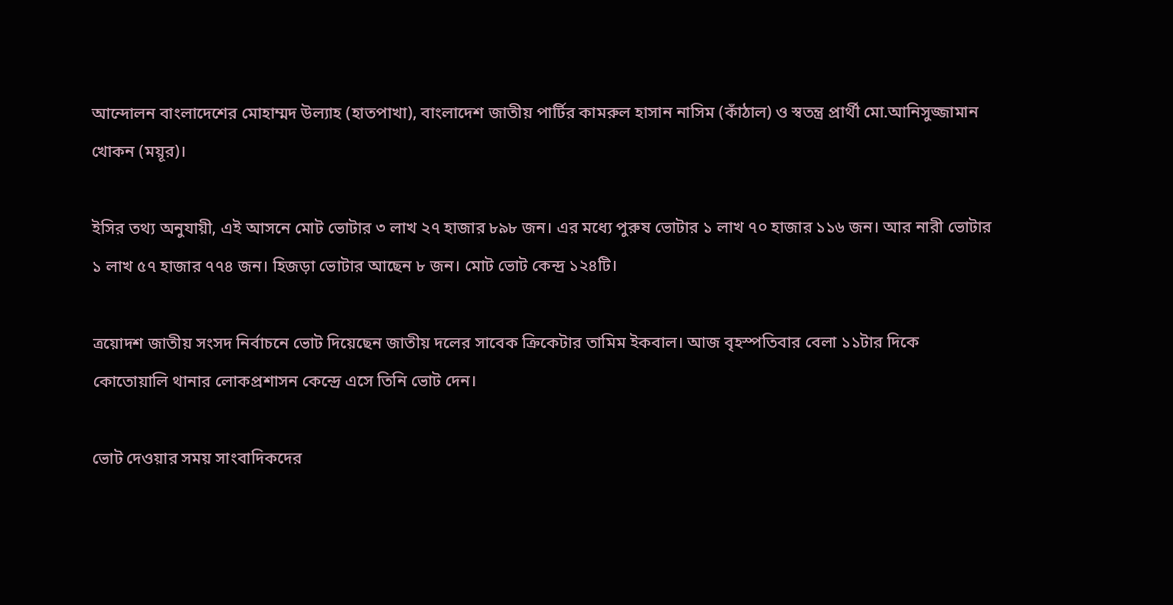আন্দোলন বাংলাদেশের মোহাম্মদ উল্যাহ (হাতপাখা), বাংলাদেশ জাতীয় পার্টির কামরুল হাসান নাসিম (কাঁঠাল) ও স্বতন্ত্র প্রার্থী মো.আনিসুজ্জামান খোকন (ময়ূর)।

ইসির তথ্য অনুযায়ী, এই আসনে মোট ভোটার ৩ লাখ ২৭ হাজার ৮৯৮ জন। এর মধ্যে পুরুষ ভোটার ১ লাখ ৭০ হাজার ১১৬ জন। আর নারী ভোটার ১ লাখ ৫৭ হাজার ৭৭৪ জন। হিজড়া ভোটার আছেন ৮ জন। মোট ভোট কেন্দ্র ১২৪টি।

ত্রয়োদশ জাতীয় সংসদ নির্বাচনে ভোট দিয়েছেন জাতীয় দলের সাবেক ক্রিকেটার তামিম ইকবাল। আজ বৃহস্পতিবার বেলা ১১টার দিকে কোতোয়ালি থানার লোকপ্রশাসন কেন্দ্রে এসে তিনি ভোট দেন।

ভোট দেওয়ার সময় সাংবাদিকদের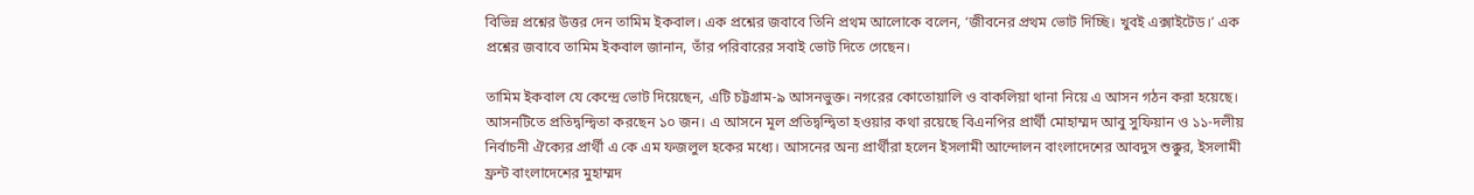বিভিন্ন প্রশ্নের উত্তর দেন তামিম ইকবাল। এক প্রশ্নের জবাবে তিনি প্রথম আলোকে বলেন, ‘জীবনের প্রথম ভোট দিচ্ছি। খুবই এক্সাইটেড।’ এক প্রশ্নের জবাবে তামিম ইকবাল জানান, তাঁর পরিবারের সবাই ভোট দিতে গেছেন।

তামিম ইকবাল যে কেন্দ্রে ভোট দিয়েছেন, এটি চট্টগ্রাম-৯ আসনভুক্ত। নগরের কোতোয়ালি ও বাকলিয়া থানা নিয়ে এ আসন গঠন করা হয়েছে। আসনটিতে প্রতিদ্বন্দ্বিতা করছেন ১০ জন। এ আসনে মূল প্রতিদ্বন্দ্বিতা হওয়ার কথা রয়েছে বিএনপির প্রার্থী মোহাম্মদ আবু সুফিয়ান ও ১১-দলীয় নির্বাচনী ঐক্যের প্রার্থী এ কে এম ফজলুল হকের মধ্যে। আসনের অন্য প্রার্থীরা হলেন ইসলামী আন্দোলন বাংলাদেশের আবদুস শুক্কুর, ইসলামী ফ্রন্ট বাংলাদেশের মুহাম্মদ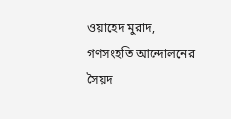ওয়াহেদ মুরাদ, গণসংহতি আন্দোলনের সৈয়দ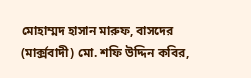মোহাম্মদ হাসান মারুফ, বাসদের (মার্ক্সবাদী) মো. শফি উদ্দিন কবির,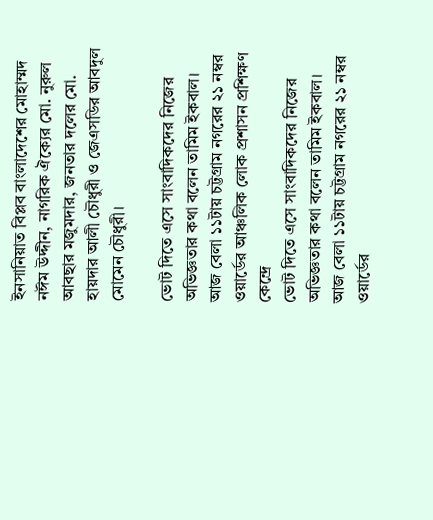ইনসানিয়াত বিপ্লব বাংলাদেশের মোহাম্মদ নঈম উদ্দীন, নাগরিক ঐক্যের মো. নুরুল আবছার মজুমদার, জনতার দলের মো. হায়দার আলী চৌধুরী ও জেএসডির আবদুল মোমেন চৌধুরী।

ভোট দিতে এসে সাংবাদিকদের নিজের অভিজ্ঞতার কথা বলেন তামিম ইকবাল। আজ বেলা ১১টায় চট্টগ্রাম নগরের ২১ নম্বর ওয়ার্ডের আঞ্চলিক লোক প্রশাসন প্রশিক্ষণ কেন্দ্রে
ভোট দিতে এসে সাংবাদিকদের নিজের অভিজ্ঞতার কথা বলেন তামিম ইকবাল। আজ বেলা ১১টায় চট্টগ্রাম নগরের ২১ নম্বর ওয়ার্ডের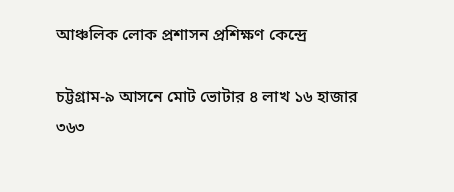আঞ্চলিক লোক প্রশাসন প্রশিক্ষণ কেন্দ্রে

চট্টগ্রাম-৯ আসনে মোট ভোটার ৪ লাখ ১৬ হাজার ৩৬৩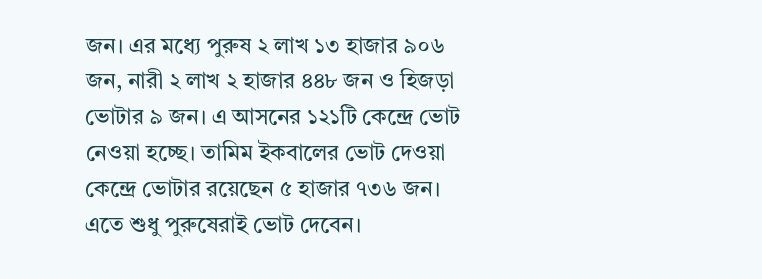জন। এর মধ্যে পুরুষ ২ লাখ ১৩ হাজার ৯০৬ জন, নারী ২ লাখ ২ হাজার ৪৪৮ জন ও হিজড়া ভোটার ৯ জন। এ আসনের ১২১টি কেন্দ্রে ভোট নেওয়া হচ্ছে। তামিম ইকবালের ভোট দেওয়া কেন্দ্রে ভোটার রয়েছেন ৫ হাজার ৭৩৬ জন। এতে শুধু পুরুষেরাই ভোট দেবেন।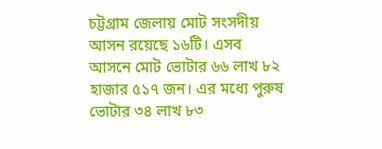চট্টগ্রাম জেলায় মোট সংসদীয় আসন রয়েছে ১৬টি। এসব আসনে মোট ভোটার ৬৬ লাখ ৮২ হাজার ৫১৭ জন। এর মধ্যে পুরুষ ভোটার ৩৪ লাখ ৮৩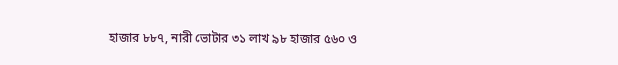হাজার ৮৮৭, নারী ভোটার ৩১ লাখ ৯৮ হাজার ৫৬০ ও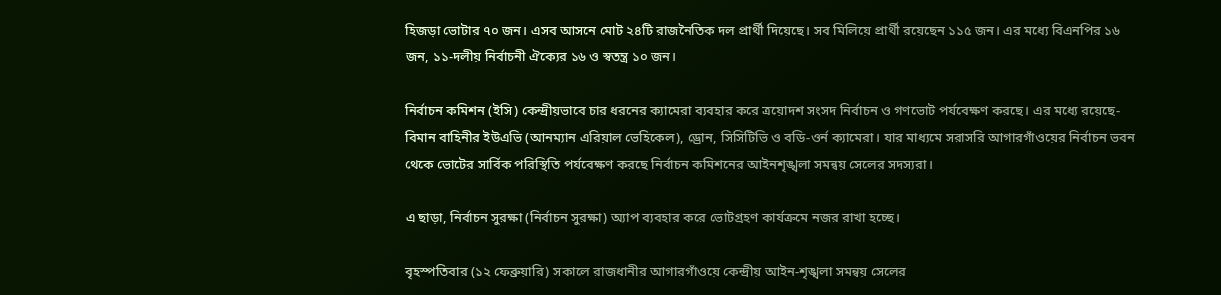হিজড়া ভোটার ৭০ জন। এসব আসনে মোট ২৪টি রাজনৈতিক দল প্রার্থী দিয়েছে। সব মিলিয়ে প্রার্থী রয়েছেন ১১৫ জন। এর মধ্যে বিএনপির ১৬ জন, ১১-দলীয় নির্বাচনী ঐক্যের ১৬ ও স্বতন্ত্র ১০ জন।

নির্বাচন কমিশন (ইসি) কেন্দ্রীয়ভাবে চার ধরনের ক্যামেরা ব্যবহার করে ত্রয়োদশ সংসদ নির্বাচন ও গণভোট পর্যবেক্ষণ করছে। এর মধ্যে রয়েছে- বিমান বাহিনীর ইউএভি (আনম্যান এরিয়াল ভেহিকেল), ড্রোন, সিসিটিভি ও বডি-ওর্ন ক্যামেরা। যার মাধ্যমে সরাসরি আগারগাঁওয়ের নির্বাচন ভবন থেকে ভোটের সার্বিক পরিস্থিতি পর্যবেক্ষণ করছে নির্বাচন কমিশনের আইনশৃঙ্খলা সমন্বয় সেলের সদস্যরা।

এ ছাড়া, নির্বাচন সুরক্ষা (নির্বাচন সুরক্ষা) অ্যাপ ব্যবহার করে ভোটগ্রহণ কার্যক্রমে নজর রাখা হচ্ছে।

বৃহস্পতিবার (১২ ফেব্রুয়ারি) সকালে রাজধানীর আগারগাঁওয়ে কেন্দ্রীয় আইন-শৃঙ্খলা সমন্বয় সেলের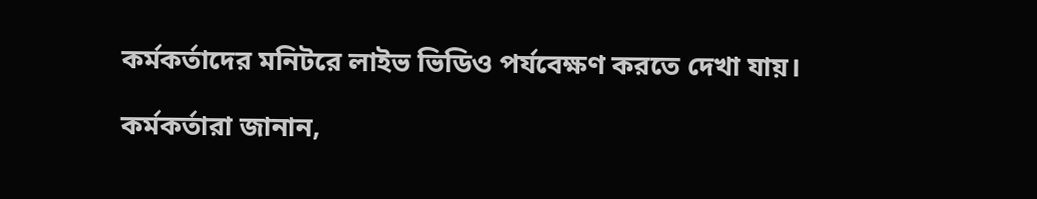কর্মকর্তাদের মনিটরে লাইভ ভিডিও পর্যবেক্ষণ করতে দেখা যায়।

কর্মকর্তারা জানান,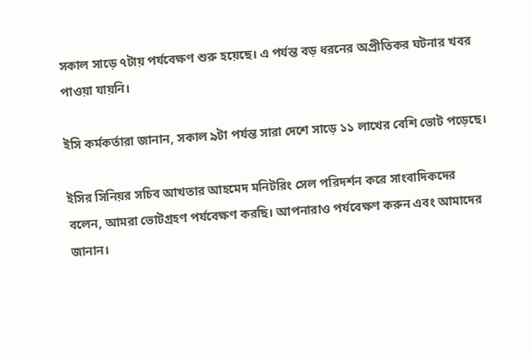সকাল সাড়ে ৭টায় পর্যবেক্ষণ শুরু হয়েছে। এ পর্যন্ত বড় ধরনের অপ্রীতিকর ঘটনার খবর পাওয়া যায়নি।

ইসি কর্মকর্তারা জানান, সকাল ৯টা পর্যন্ত সারা দেশে সাড়ে ১১ লাখের বেশি ভোট পড়েছে।

ইসির সিনিয়র সচিব আখতার আহমেদ মনিটরিং সেল পরিদর্শন করে সাংবাদিকদের বলেন, আমরা ভোটগ্রহণ পর্যবেক্ষণ করছি। আপনারাও পর্যবেক্ষণ করুন এবং আমাদের জানান।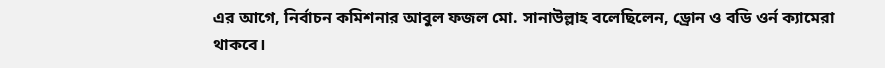এর আগে, নির্বাচন কমিশনার আবুল ফজল মো. সানাউল্লাহ বলেছিলেন, ড্রোন ও বডি ওর্ন ক্যামেরা থাকবে।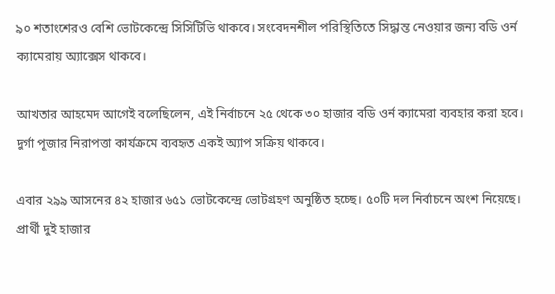৯০ শতাংশেরও বেশি ভোটকেন্দ্রে সিসিটিভি থাকবে। সংবেদনশীল পরিস্থিতিতে সিদ্ধান্ত নেওয়ার জন্য বডি ওর্ন ক্যামেরায় অ্যাক্সেস থাকবে।

আখতার আহমেদ আগেই বলেছিলেন, এই নির্বাচনে ২৫ থেকে ৩০ হাজার বডি ওর্ন ক্যামেরা ব্যবহার করা হবে। দুর্গা পূজার নিরাপত্তা কার্যক্রমে ব্যবহৃত একই অ্যাপ সক্রিয় থাকবে।

এবার ২৯৯ আসনের ৪২ হাজার ৬৫১ ভোটকেন্দ্রে ভোটগ্রহণ অনুষ্ঠিত হচ্ছে। ৫০টি দল নির্বাচনে অংশ নিয়েছে। প্রার্থী দুই হাজার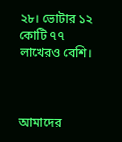২৮। ভোটার ১২ কোটি ৭৭ লাখেরও বেশি।



আমাদের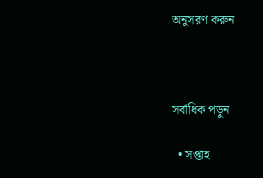অনুসরণ করুন



সর্বাধিক পড়ুন

  • সপ্তাহ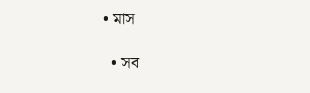• মাস

  • সব